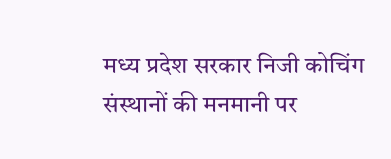मध्य प्रदेश सरकार निजी कोचिंग संस्थानों की मनमानी पर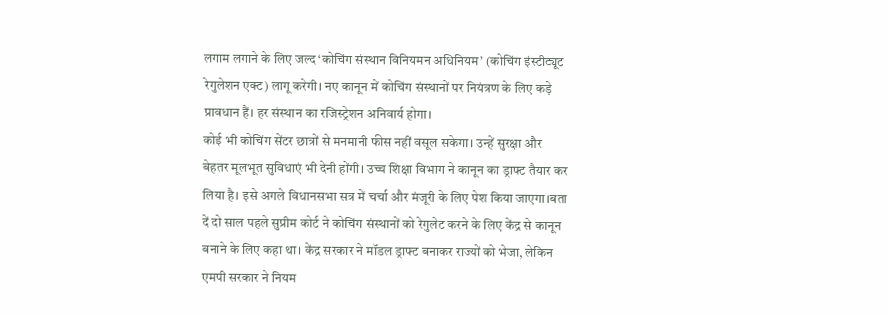लगाम लगाने के लिए जल्द ‘कोचिंग संस्थान विनियमन अधिनियम’ (कोचिंग इंस्टीट्यूट रेगुलेशन एक्ट) लागू करेगी। नए कानून में कोचिंग संस्थानों पर नियंत्रण के लिए कड़े प्रावधान हैं। हर संस्थान का रजिस्ट्रेशन अनिवार्य होगा।
कोई भी कोचिंग सेंटर छात्रों से मनमानी फीस नहीं वसूल सकेगा। उन्हें सुरक्षा और बेहतर मूलभूत सुविधाएं भी देनी होंगी। उच्च शिक्षा विभाग ने कानून का ड्राफ्ट तैयार कर लिया है। इसे अगले विधानसभा सत्र में चर्चा और मंजूरी के लिए पेश किया जाएगा।बता दें दो साल पहले सुप्रीम कोर्ट ने कोचिंग संस्थानों को रेगुलेट करने के लिए केंद्र से कानून बनाने के लिए कहा था। केंद्र सरकार ने मॉडल ड्राफ्ट बनाकर राज्यों को भेजा, लेकिन एमपी सरकार ने नियम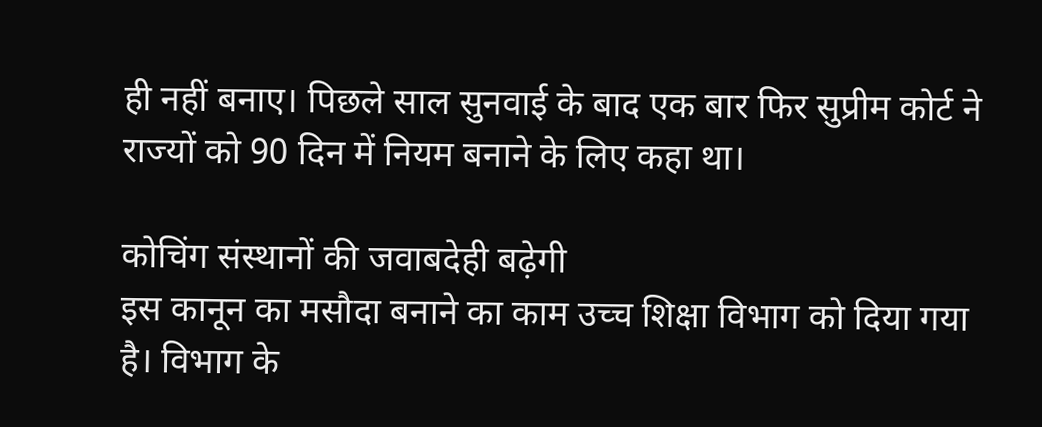ही नहीं बनाए। पिछले साल सुनवाई के बाद एक बार फिर सुप्रीम कोर्ट ने राज्यों को 90 दिन में नियम बनाने के लिए कहा था।

कोचिंग संस्थानों की जवाबदेही बढ़ेगी
इस कानून का मसौदा बनाने का काम उच्च शिक्षा विभाग को दिया गया है। विभाग के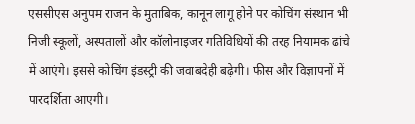एससीएस अनुपम राजन के मुताबिक, कानून लागू होने पर कोचिंग संस्थान भी निजी स्कूलों, अस्पतालों और कॉलोनाइजर गतिविधियों की तरह नियामक ढांचे में आएंगे। इससे कोचिंग इंडस्ट्री की जवाबदेही बढ़ेगी। फीस और विज्ञापनों में पारदर्शिता आएगी।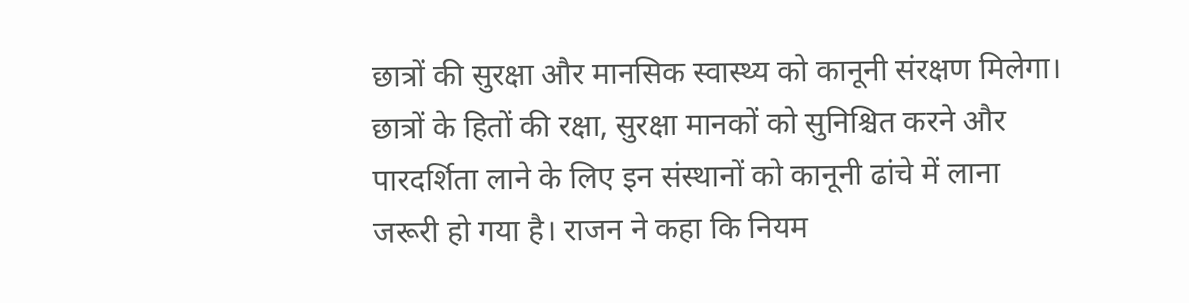छात्रों की सुरक्षा और मानसिक स्वास्थ्य को कानूनी संरक्षण मिलेगा। छात्रों के हितों की रक्षा, सुरक्षा मानकों को सुनिश्चित करने और पारदर्शिता लाने के लिए इन संस्थानों को कानूनी ढांचे में लाना जरूरी हो गया है। राजन ने कहा कि नियम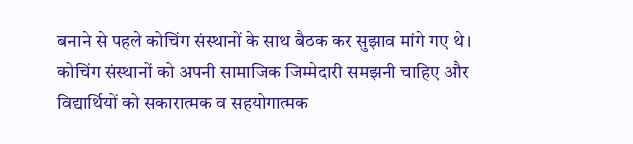बनाने से पहले कोचिंग संस्थानों के साथ बैठक कर सुझाव मांगे गए थे।
कोचिंग संस्थानों को अपनी सामाजिक जिम्मेदारी समझनी चाहिए और विद्यार्थियों को सकारात्मक व सहयोगात्मक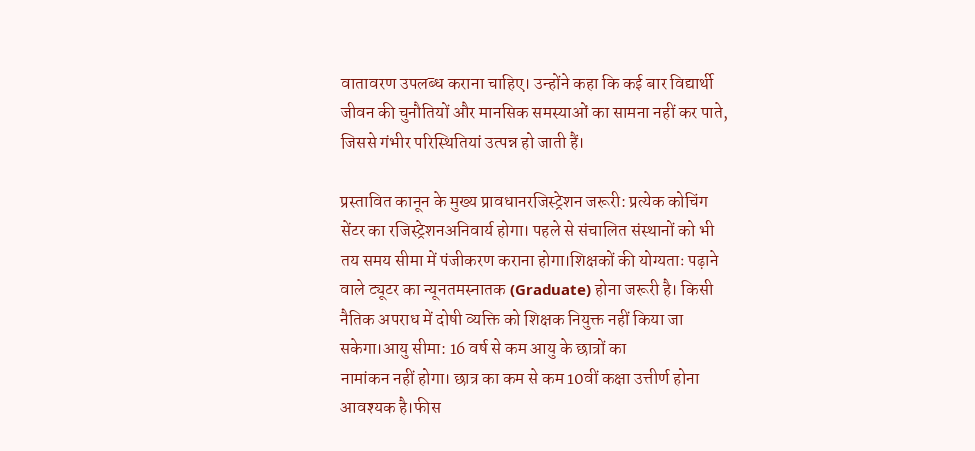वातावरण उपलब्ध कराना चाहिए। उन्होंने कहा कि कई बार विद्यार्थी जीवन की चुनौतियों और मानसिक समस्याओं का सामना नहीं कर पाते, जिससे गंभीर परिस्थितियां उत्पन्न हो जाती हैं।

प्रस्तावित कानून के मुख्य प्रावधानरजिस्ट्रेशन जरूरी: प्रत्येक कोचिंग सेंटर का रजिस्ट्रेशनअनिवार्य होगा। पहले से संचालित संस्थानों को भी तय समय सीमा में पंजीकरण कराना होगा।शिक्षकों की योग्यताः पढ़ाने वाले ट्यूटर का न्यूनतमस्नातक (Graduate) होना जरूरी है। किसी नैतिक अपराध में दोषी व्यक्ति को शिक्षक नियुक्त नहीं किया जा सकेगा।आयु सीमा: 16 वर्ष से कम आयु के छात्रों का
नामांकन नहीं होगा। छात्र का कम से कम 10वीं कक्षा उत्तीर्ण होना आवश्यक है।फीस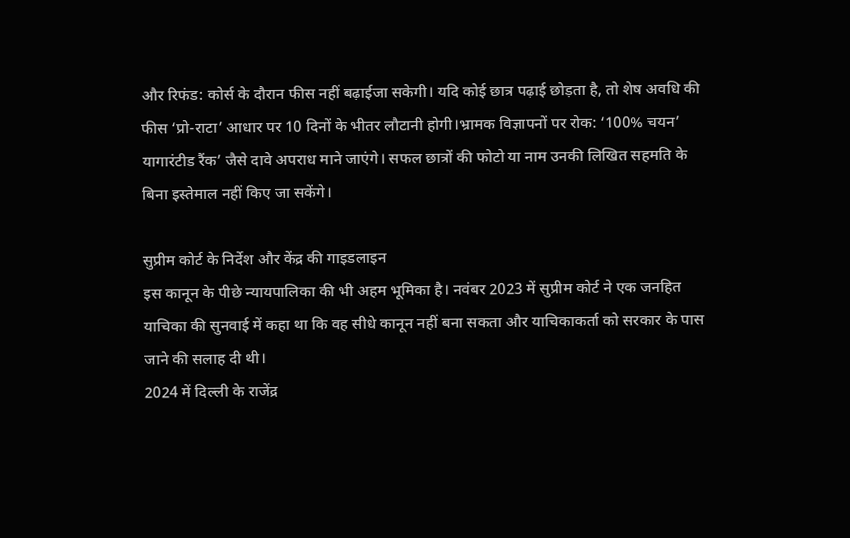और रिफंड: कोर्स के दौरान फीस नहीं बढ़ाईजा सकेगी। यदि कोई छात्र पढ़ाई छोड़ता है, तो शेष अवधि की फीस ‘प्रो-राटा’ आधार पर 10 दिनों के भीतर लौटानी होगी।भ्रामक विज्ञापनों पर रोक: ‘100% चयन’ यागारंटीड रैंक’ जैसे दावे अपराध माने जाएंगे। सफल छात्रों की फोटो या नाम उनकी लिखित सहमति के बिना इस्तेमाल नहीं किए जा सकेंगे।

सुप्रीम कोर्ट के निर्देश और केंद्र की गाइडलाइन
इस कानून के पीछे न्यायपालिका की भी अहम भूमिका है। नवंबर 2023 में सुप्रीम कोर्ट ने एक जनहित याचिका की सुनवाई में कहा था कि वह सीधे कानून नहीं बना सकता और याचिकाकर्ता को सरकार के पास जाने की सलाह दी थी।
2024 में दिल्ली के राजेंद्र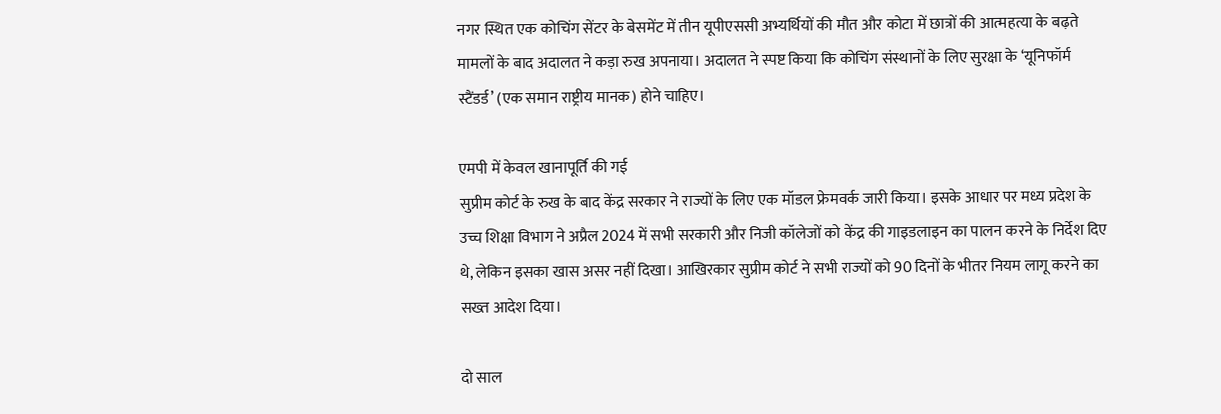नगर स्थित एक कोचिंग सेंटर के बेसमेंट में तीन यूपीएससी अभ्यर्थियों की मौत और कोटा में छात्रों की आत्महत्या के बढ़ते मामलों के बाद अदालत ने कड़ा रुख अपनाया। अदालत ने स्पष्ट किया कि कोचिंग संस्थानों के लिए सुरक्षा के ‘यूनिफॉर्म स्टैंडर्ड’ (एक समान राष्ट्रीय मानक) होने चाहिए।

एमपी में केवल खानापूर्ति की गई
सुप्रीम कोर्ट के रुख के बाद केंद्र सरकार ने राज्यों के लिए एक मॉडल फ्रेमवर्क जारी किया। इसके आधार पर मध्य प्रदेश के उच्च शिक्षा विभाग ने अप्रैल 2024 में सभी सरकारी और निजी कॉलेजों को केंद्र की गाइडलाइन का पालन करने के निर्देश दिए थे, लेकिन इसका खास असर नहीं दिखा। आखिरकार सुप्रीम कोर्ट ने सभी राज्यों को 90 दिनों के भीतर नियम लागू करने का सख्त आदेश दिया।

दो साल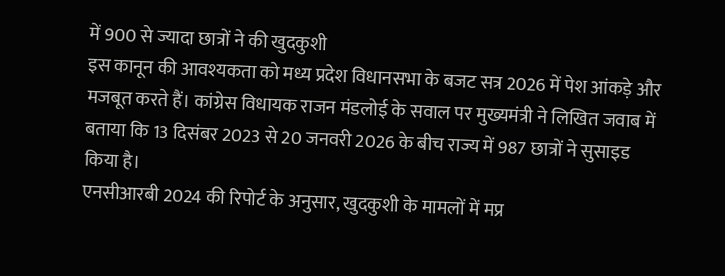में 900 से ज्यादा छात्रों ने की खुदकुशी
इस कानून की आवश्यकता को मध्य प्रदेश विधानसभा के बजट सत्र 2026 में पेश आंकड़े और मजबूत करते हैं। कांग्रेस विधायक राजन मंडलोई के सवाल पर मुख्यमंत्री ने लिखित जवाब में बताया कि 13 दिसंबर 2023 से 20 जनवरी 2026 के बीच राज्य में 987 छात्रों ने सुसाइड किया है।
एनसीआरबी 2024 की रिपोर्ट के अनुसार, खुदकुशी के मामलों में मप्र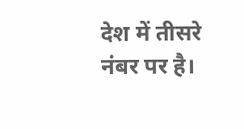देश में तीसरे नंबर पर है।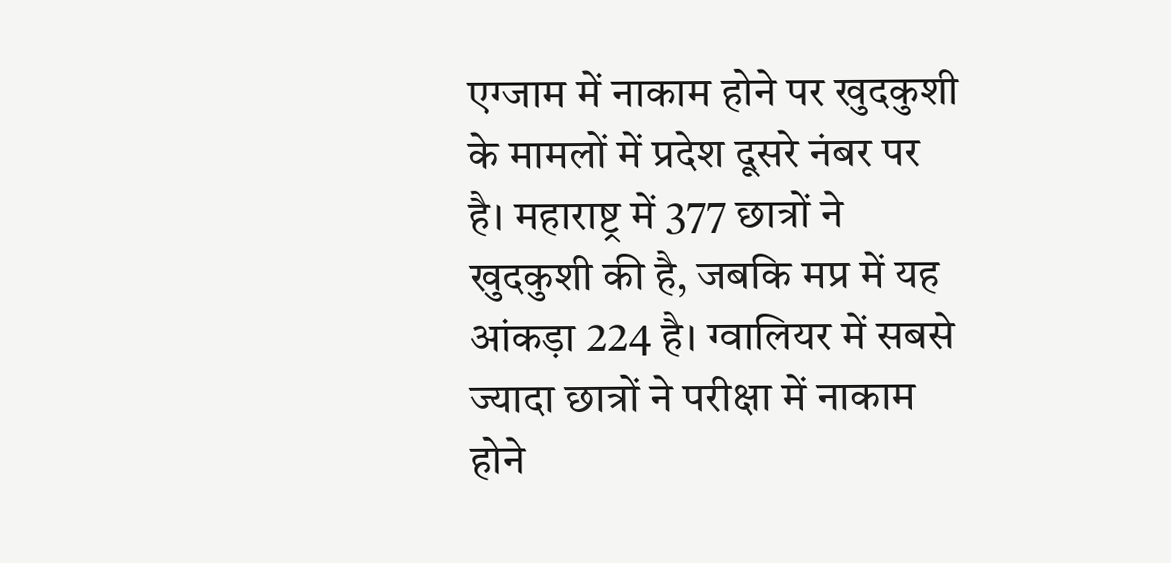एग्जाम में नाकाम होने पर खुदकुशी के मामलों में प्रदेश दूसरे नंबर पर है। महाराष्ट्र में 377 छात्रों ने खुदकुशी की है, जबकि मप्र में यह आंकड़ा 224 है। ग्वालियर में सबसे ज्यादा छात्रों ने परीक्षा में नाकाम होने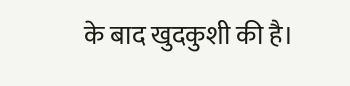के बाद खुदकुशी की है।